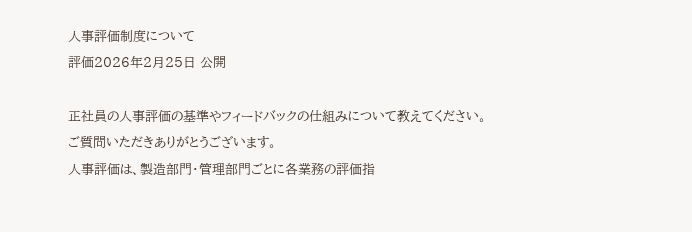人事評価制度について
評価2026年2月25日 公開

正社員の人事評価の基準やフィードバックの仕組みについて教えてください。
ご質問いただきありがとうございます。
人事評価は、製造部門・管理部門ごとに各業務の評価指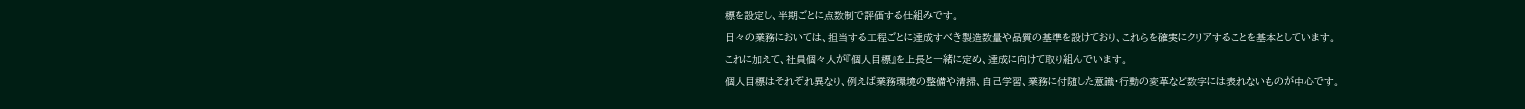標を設定し、半期ごとに点数制で評価する仕組みです。
日々の業務においては、担当する工程ごとに達成すべき製造数量や品質の基準を設けており、これらを確実にクリアすることを基本としています。
これに加えて、社員個々人が『個人目標』を上長と一緒に定め、達成に向けて取り組んでいます。
個人目標はそれぞれ異なり、例えば業務環境の整備や清掃、自己学習、業務に付随した意識・行動の変革など数字には表れないものが中心です。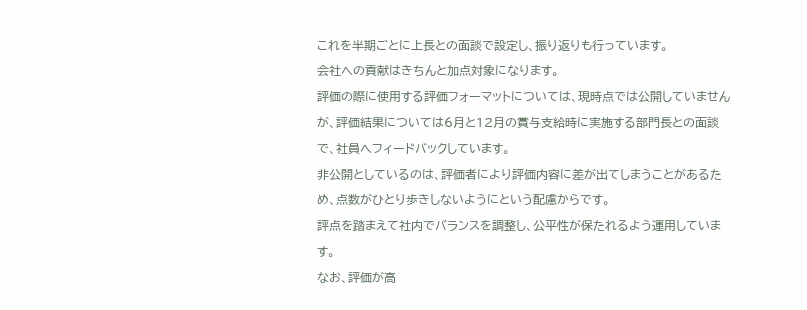これを半期ごとに上長との面談で設定し、振り返りも行っています。
会社への貢献はきちんと加点対象になります。
評価の際に使用する評価フォーマットについては、現時点では公開していませんが、評価結果については6月と12月の賞与支給時に実施する部門長との面談で、社員へフィードバックしています。
非公開としているのは、評価者により評価内容に差が出てしまうことがあるため、点数がひとり歩きしないようにという配慮からです。
評点を踏まえて社内でバランスを調整し、公平性が保たれるよう運用しています。
なお、評価が高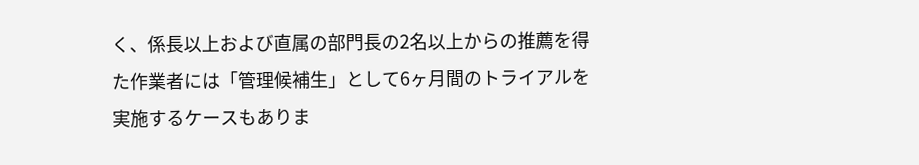く、係長以上および直属の部門長の2名以上からの推薦を得た作業者には「管理候補生」として6ヶ月間のトライアルを実施するケースもありま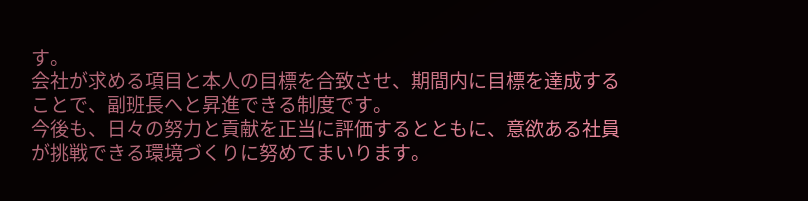す。
会社が求める項目と本人の目標を合致させ、期間内に目標を達成することで、副班長へと昇進できる制度です。
今後も、日々の努力と貢献を正当に評価するとともに、意欲ある社員が挑戦できる環境づくりに努めてまいります。